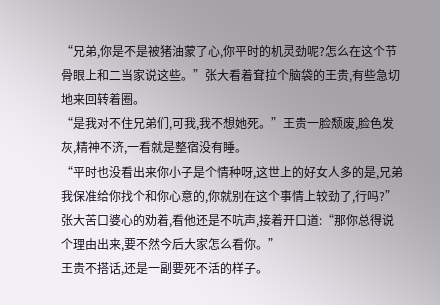“兄弟,你是不是被猪油蒙了心,你平时的机灵劲呢?怎么在这个节骨眼上和二当家说这些。”张大看着耷拉个脑袋的王贵,有些急切地来回转着圈。
“是我对不住兄弟们,可我,我不想她死。”王贵一脸颓废,脸色发灰,精神不济,一看就是整宿没有睡。
“平时也没看出来你小子是个情种呀,这世上的好女人多的是,兄弟我保准给你找个和你心意的,你就别在这个事情上较劲了,行吗?”张大苦口婆心的劝着,看他还是不吭声,接着开口道:“那你总得说个理由出来,要不然今后大家怎么看你。”
王贵不搭话,还是一副要死不活的样子。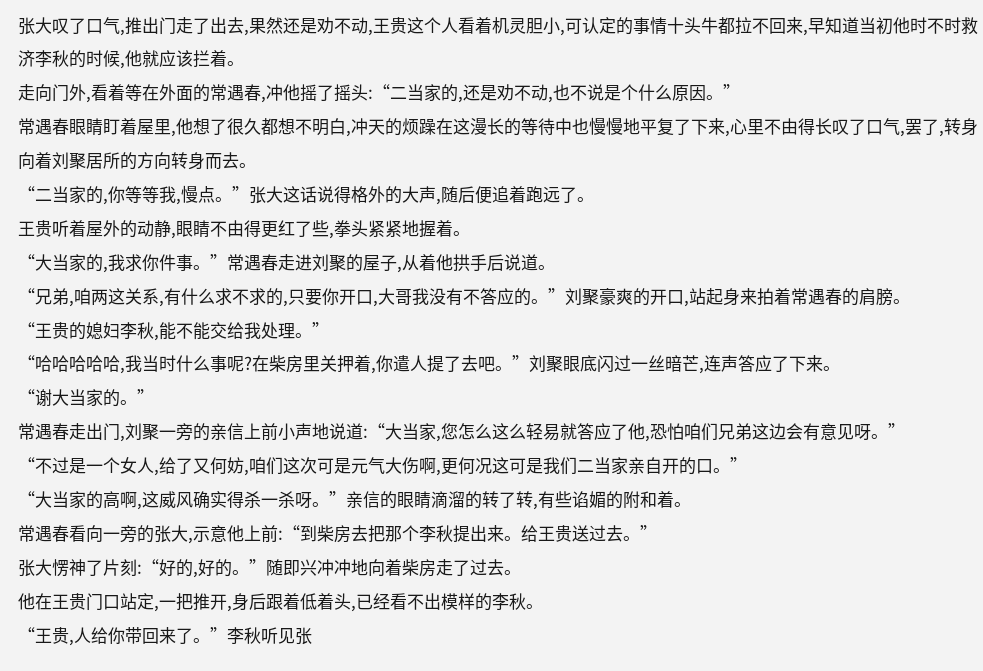张大叹了口气,推出门走了出去,果然还是劝不动,王贵这个人看着机灵胆小,可认定的事情十头牛都拉不回来,早知道当初他时不时救济李秋的时候,他就应该拦着。
走向门外,看着等在外面的常遇春,冲他摇了摇头:“二当家的,还是劝不动,也不说是个什么原因。”
常遇春眼睛盯着屋里,他想了很久都想不明白,冲天的烦躁在这漫长的等待中也慢慢地平复了下来,心里不由得长叹了口气,罢了,转身向着刘聚居所的方向转身而去。
“二当家的,你等等我,慢点。”张大这话说得格外的大声,随后便追着跑远了。
王贵听着屋外的动静,眼睛不由得更红了些,拳头紧紧地握着。
“大当家的,我求你件事。”常遇春走进刘聚的屋子,从着他拱手后说道。
“兄弟,咱两这关系,有什么求不求的,只要你开口,大哥我没有不答应的。”刘聚豪爽的开口,站起身来拍着常遇春的肩膀。
“王贵的媳妇李秋,能不能交给我处理。”
“哈哈哈哈哈,我当时什么事呢?在柴房里关押着,你遣人提了去吧。”刘聚眼底闪过一丝暗芒,连声答应了下来。
“谢大当家的。”
常遇春走出门,刘聚一旁的亲信上前小声地说道:“大当家,您怎么这么轻易就答应了他,恐怕咱们兄弟这边会有意见呀。”
“不过是一个女人,给了又何妨,咱们这次可是元气大伤啊,更何况这可是我们二当家亲自开的口。”
“大当家的高啊,这威风确实得杀一杀呀。”亲信的眼睛滴溜的转了转,有些谄媚的附和着。
常遇春看向一旁的张大,示意他上前:“到柴房去把那个李秋提出来。给王贵送过去。”
张大愣神了片刻:“好的,好的。”随即兴冲冲地向着柴房走了过去。
他在王贵门口站定,一把推开,身后跟着低着头,已经看不出模样的李秋。
“王贵,人给你带回来了。”李秋听见张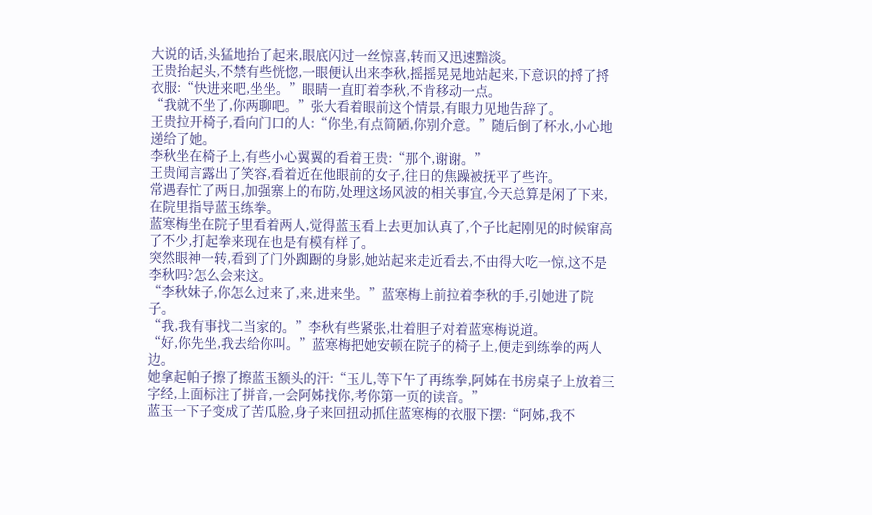大说的话,头猛地抬了起来,眼底闪过一丝惊喜,转而又迅速黯淡。
王贵抬起头,不禁有些恍惚,一眼便认出来李秋,摇摇晃晃地站起来,下意识的捋了捋衣服:“快进来吧,坐坐。”眼睛一直盯着李秋,不肯移动一点。
“我就不坐了,你两聊吧。”张大看着眼前这个情景,有眼力见地告辞了。
王贵拉开椅子,看向门口的人:“你坐,有点简陋,你别介意。”随后倒了杯水,小心地递给了她。
李秋坐在椅子上,有些小心翼翼的看着王贵:“那个,谢谢。”
王贵闻言露出了笑容,看着近在他眼前的女子,往日的焦躁被抚平了些许。
常遇春忙了两日,加强寨上的布防,处理这场风波的相关事宜,今天总算是闲了下来,在院里指导蓝玉练拳。
蓝寒梅坐在院子里看着两人,觉得蓝玉看上去更加认真了,个子比起刚见的时候窜高了不少,打起拳来现在也是有模有样了。
突然眼神一转,看到了门外踟蹰的身影,她站起来走近看去,不由得大吃一惊,这不是李秋吗?怎么会来这。
“李秋妹子,你怎么过来了,来,进来坐。”蓝寒梅上前拉着李秋的手,引她进了院子。
“我,我有事找二当家的。”李秋有些紧张,壮着胆子对着蓝寒梅说道。
“好,你先坐,我去给你叫。”蓝寒梅把她安顿在院子的椅子上,便走到练拳的两人边。
她拿起帕子擦了擦蓝玉额头的汗:“玉儿,等下午了再练拳,阿姊在书房桌子上放着三字经,上面标注了拼音,一会阿姊找你,考你第一页的读音。”
蓝玉一下子变成了苦瓜脸,身子来回扭动抓住蓝寒梅的衣服下摆:“阿姊,我不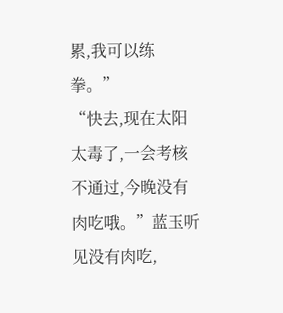累,我可以练拳。”
“快去,现在太阳太毒了,一会考核不通过,今晚没有肉吃哦。”蓝玉听见没有肉吃,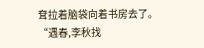耷拉着脑袋向着书房去了。
“遇春,李秋找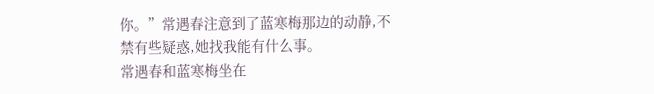你。”常遇春注意到了蓝寒梅那边的动静,不禁有些疑惑,她找我能有什么事。
常遇春和蓝寒梅坐在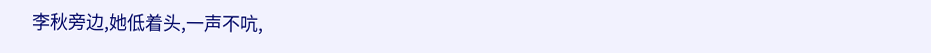李秋旁边,她低着头,一声不吭,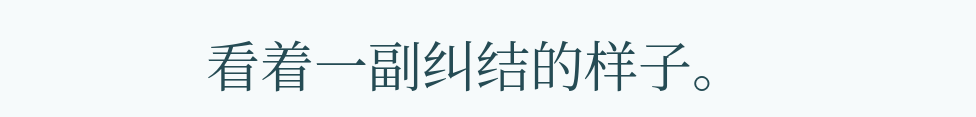看着一副纠结的样子。